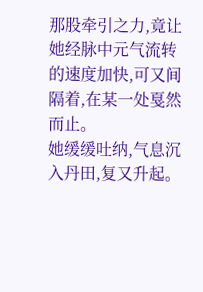那股牵引之力,竟让她经脉中元气流转的速度加快,可又间隔着,在某一处戛然而止。
她缓缓吐纳,气息沉入丹田,复又升起。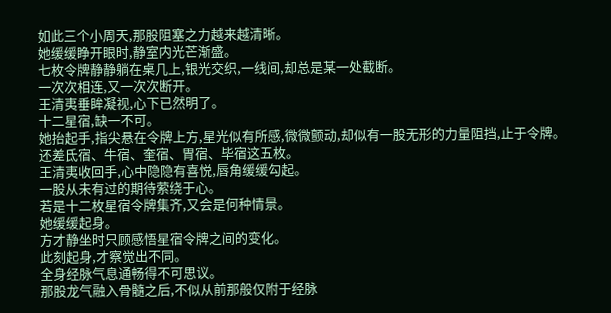如此三个小周天,那股阻塞之力越来越清晰。
她缓缓睁开眼时,静室内光芒渐盛。
七枚令牌静静躺在桌几上,银光交织,一线间,却总是某一处截断。
一次次相连,又一次次断开。
王清夷垂眸凝视,心下已然明了。
十二星宿,缺一不可。
她抬起手,指尖悬在令牌上方,星光似有所感,微微颤动,却似有一股无形的力量阻挡,止于令牌。
还差氐宿、牛宿、奎宿、胃宿、毕宿这五枚。
王清夷收回手,心中隐隐有喜悦,唇角缓缓勾起。
一股从未有过的期待萦绕于心。
若是十二枚星宿令牌集齐,又会是何种情景。
她缓缓起身。
方才静坐时只顾感悟星宿令牌之间的变化。
此刻起身,才察觉出不同。
全身经脉气息通畅得不可思议。
那股龙气融入骨髓之后,不似从前那般仅附于经脉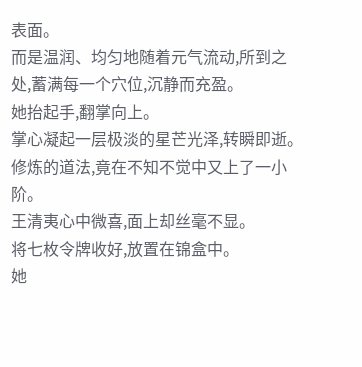表面。
而是温润、均匀地随着元气流动,所到之处,蓄满每一个穴位,沉静而充盈。
她抬起手,翻掌向上。
掌心凝起一层极淡的星芒光泽,转瞬即逝。
修炼的道法,竟在不知不觉中又上了一小阶。
王清夷心中微喜,面上却丝毫不显。
将七枚令牌收好,放置在锦盒中。
她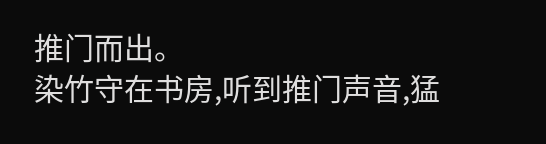推门而出。
染竹守在书房,听到推门声音,猛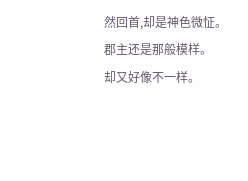然回首,却是神色微怔。
郡主还是那般模样。
却又好像不一样。